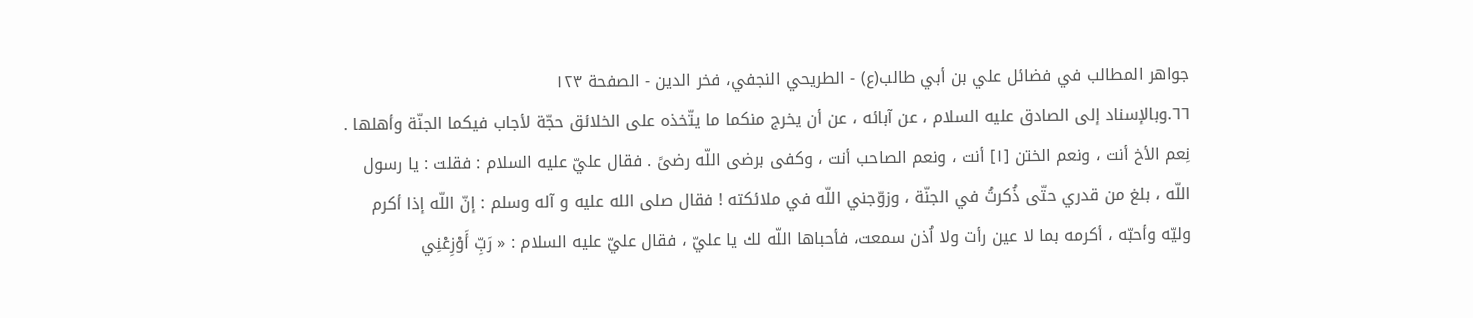جواهر المطالب في فضائل علي بن أبي طالب(ع) - الطريحي النجفي، فخر الدين - الصفحة ١٢٣
٦٦.وبالإسناد إلى الصادق عليه السلام ، عن آبائه ، عن أن يخرج منكما ما يتّخذه على الخلائق حجّة لأجاب فيكما الجنّة وأهلها . نِعم الأخ أنت ، ونعم الختن [١] أنت ، ونعم الصاحب أنت ، وكفى برضى اللّه رضىً . فقال عليّ عليه السلام : فقلت : يا رسول اللّه ، بلغ من قدري حتّى ذُكرتُ في الجنّة ، وزوّجني اللّه في ملائكته ! فقال صلى الله عليه و آله وسلم : إنّ اللّه إذا أكرم وليّه وأحبّه ، أكرمه بما لا عين رأت ولا اُذن سمعت، فأحباها اللّه لك يا عليّ ، فقال عليّ عليه السلام : « رَبِّ أَوْزِعْنِي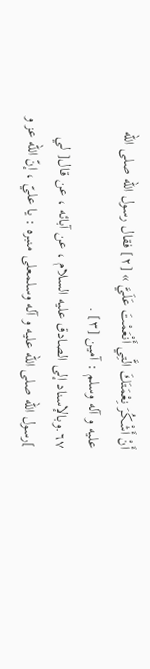أَنْ أَشْكُرَ نِعْمَتَكَ الَّتِي أَنْعَمْتَ عَلَيَّ » [٢] فقال رسول اللّه صلى الله عليه و آله وسلم : آمين [٣] .
٦٧.وبالإسناد إلى الصادق عليه السلام ، عن آبائه ، عن قال[ لي ]رسول اللّه صلى الله عليه و آله وسلمعلى منبره : يا عليّ ، إنّ اللّه عز و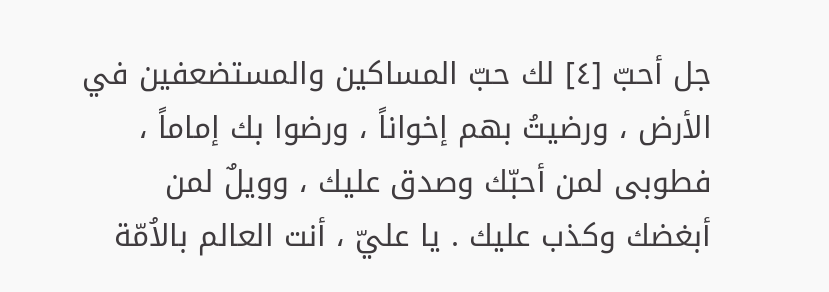جل أحبّ [٤] لك حبّ المساكين والمستضعفين في الأرض ، ورضيتُ بهم إخواناً ، ورضوا بك إماماً ، فطوبى لمن أحبّك وصدق عليك ، وويلٌ لمن أبغضك وكذب عليك . يا عليّ ، أنت العالم بالاُمّة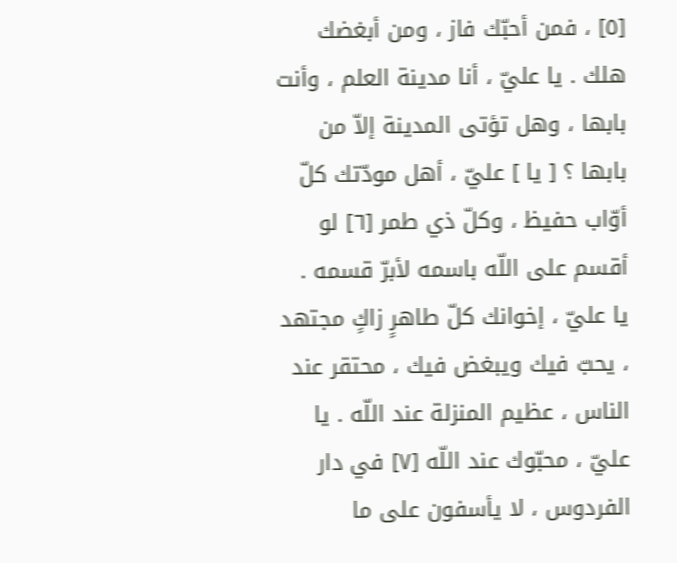[٥] ، فمن أحبّك فاز ، ومن أبغضك هلك . يا عليّ ، أنا مدينة العلم ، وأنت بابها ، وهل تؤتى المدينة إلاّ من بابها ؟ [ يا ] عليّ ، أهل مودّتك كلّ أوّاب حفيظ ، وكلّ ذي طمر [٦] لو أقسم على اللّه باسمه لأبرّ قسمه . يا عليّ ، إخوانك كلّ طاهرٍ زاكٍ مجتهد ، يحبّ فيك ويبغض فيك ، محتقر عند الناس ، عظيم المنزلة عند اللّه . يا عليّ ، محبّوك عند اللّه [٧] في دار الفردوس ، لا يأسفون على ما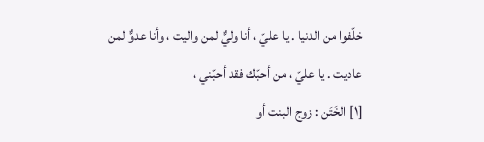خلّفوا من الدنيا . يا عليّ ، أنا وليٌّ لمن واليت ، وأنا عدوٌّ لمن عاديت . يا عليّ ، من أحبّك فقد أحبّني ،
[١] الخَتَن : زوج البنت أو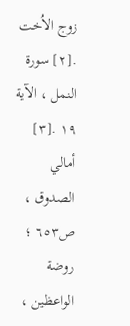زوج الاُخت .[٢] سورة النمل ، الآية ١٩ .[٣] أمالي الصدوق ، ص٦٥٣ ؛ روضة الواعظين ،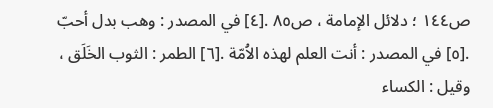ص١٤٤ ؛ دلائل الإمامة ، ص٨٥ .[٤] في المصدر : وهب بدل أحبّ .[٥] في المصدر : أنت العلم لهذه الاُمّة .[٦] الطمر : الثوب الخَلَق ، وقيل : الكساء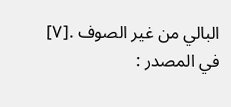البالي من غير الصوف .[٧] في المصدر :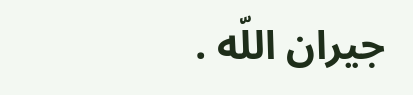جيران اللّه .